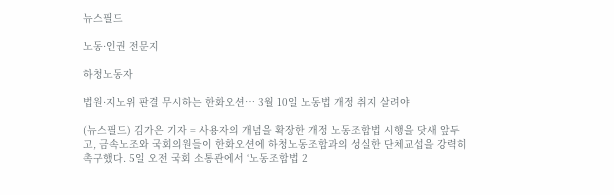뉴스필드

노동·인권 전문지

하청노동자

법원·지노위 판결 무시하는 한화오션… 3월 10일 노동법 개정 취지 살려야

(뉴스필드) 김가은 기자 = 사용자의 개념을 확장한 개정 노동조합법 시행을 닷새 앞두고, 금속노조와 국회의원들이 한화오션에 하청노동조합과의 성실한 단체교섭을 강력히 촉구했다. 5일 오전 국회 소통관에서 ‘노동조합법 2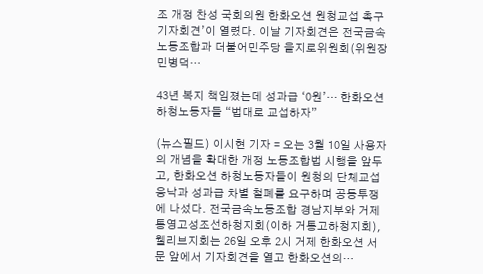조 개정 찬성 국회의원 한화오션 원청교섭 촉구 기자회견’이 열렸다. 이날 기자회견은 전국금속노동조합과 더불어민주당 을지로위원회(위원장 민병덕…

43년 복지 책임졌는데 성과급 ‘0원’… 한화오션 하청노동자들 “법대로 교섭하자”

(뉴스필드) 이시현 기자 = 오는 3월 10일 사용자의 개념을 확대한 개정 노동조합법 시행을 앞두고, 한화오션 하청노동자들이 원청의 단체교섭 응낙과 성과급 차별 철폐를 요구하며 공동투쟁에 나섰다. 전국금속노동조합 경남지부와 거제통영고성조선하청지회(이하 거통고하청지회), 웰리브지회는 26일 오후 2시 거제 한화오션 서문 앞에서 기자회견을 열고 한화오션의…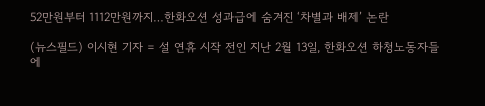52만원부터 1112만원까지…한화오션 성과급에 숨겨진 ‘차별과 배제’ 논란

(뉴스필드) 이시현 기자 = 설 연휴 시작 전인 지난 2월 13일, 한화오션 하청노동자들에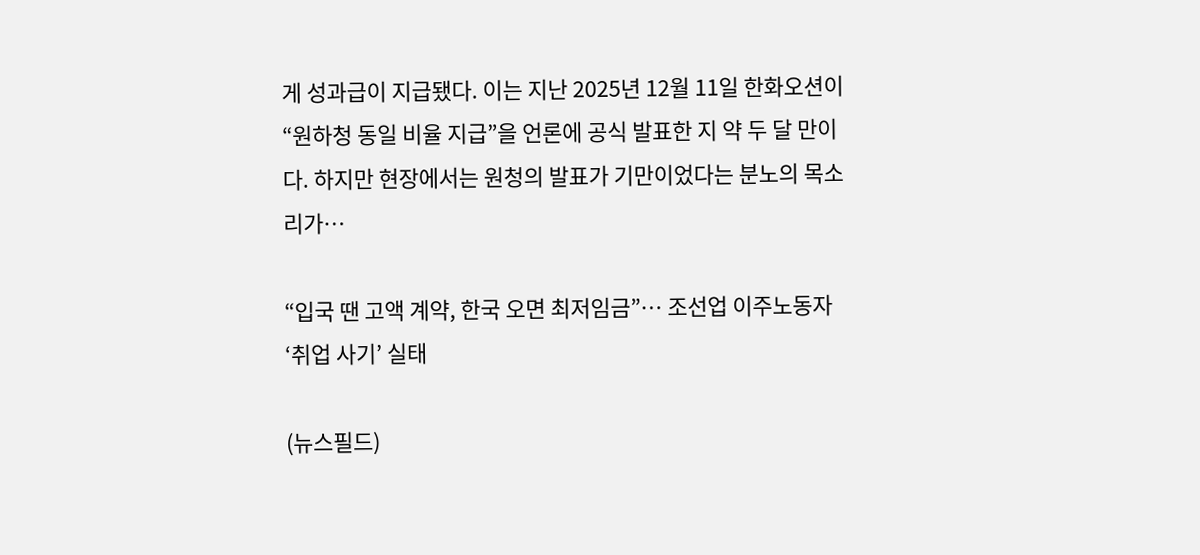게 성과급이 지급됐다. 이는 지난 2025년 12월 11일 한화오션이 “원하청 동일 비율 지급”을 언론에 공식 발표한 지 약 두 달 만이다. 하지만 현장에서는 원청의 발표가 기만이었다는 분노의 목소리가…

“입국 땐 고액 계약, 한국 오면 최저임금”… 조선업 이주노동자 ‘취업 사기’ 실태

(뉴스필드)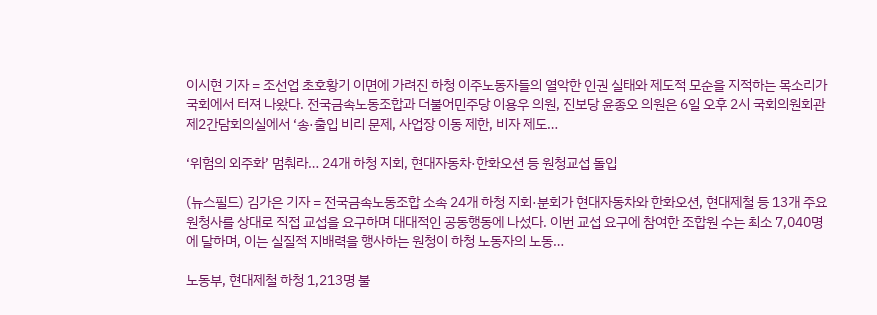이시현 기자 = 조선업 초호황기 이면에 가려진 하청 이주노동자들의 열악한 인권 실태와 제도적 모순을 지적하는 목소리가 국회에서 터져 나왔다. 전국금속노동조합과 더불어민주당 이용우 의원, 진보당 윤종오 의원은 6일 오후 2시 국회의원회관 제2간담회의실에서 ‘송·출입 비리 문제, 사업장 이동 제한, 비자 제도…

‘위험의 외주화’ 멈춰라… 24개 하청 지회, 현대자동차·한화오션 등 원청교섭 돌입

(뉴스필드) 김가은 기자 = 전국금속노동조합 소속 24개 하청 지회·분회가 현대자동차와 한화오션, 현대제철 등 13개 주요 원청사를 상대로 직접 교섭을 요구하며 대대적인 공동행동에 나섰다. 이번 교섭 요구에 참여한 조합원 수는 최소 7,040명에 달하며, 이는 실질적 지배력을 행사하는 원청이 하청 노동자의 노동…

노동부, 현대제철 하청 1,213명 불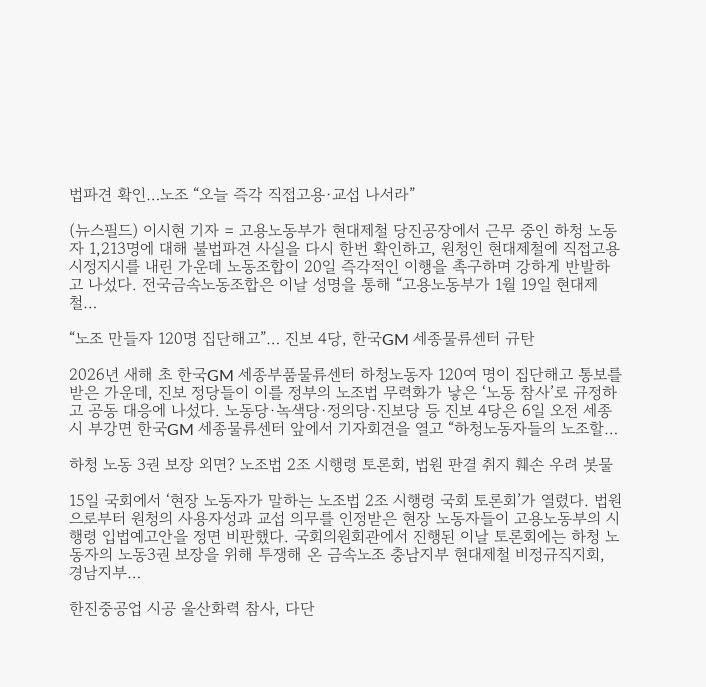법파견 확인…노조 “오늘 즉각 직접고용·교섭 나서라”

(뉴스필드) 이시현 기자 = 고용노동부가 현대제철 당진공장에서 근무 중인 하청 노동자 1,213명에 대해 불법파견 사실을 다시 한번 확인하고, 원청인 현대제철에 직접고용 시정지시를 내린 가운데 노동조합이 20일 즉각적인 이행을 촉구하며 강하게 반발하고 나섰다. 전국금속노동조합은 이날 성명을 통해 “고용노동부가 1월 19일 현대제철…

“노조 만들자 120명 집단해고”… 진보 4당, 한국GM 세종물류센터 규탄

2026년 새해 초 한국GM 세종부품물류센터 하청노동자 120여 명이 집단해고 통보를 받은 가운데, 진보 정당들이 이를 정부의 노조법 무력화가 낳은 ‘노동 참사’로 규정하고 공동 대응에 나섰다. 노동당·녹색당·정의당·진보당 등 진보 4당은 6일 오전 세종시 부강면 한국GM 세종물류센터 앞에서 기자회견을 열고 “하청노동자들의 노조할…

하청 노동 3권 보장 외면? 노조법 2조 시행령 토론회, 법원 판결 취지 훼손 우려 봇물

15일 국회에서 ‘현장 노동자가 말하는 노조법 2조 시행령 국회 토론회’가 열렸다. 법원으로부터 원청의 사용자성과 교섭 의무를 인정받은 현장 노동자들이 고용노동부의 시행령 입법예고안을 정면 비판했다. 국회의원회관에서 진행된 이날 토론회에는 하청 노동자의 노동3권 보장을 위해 투쟁해 온 금속노조 충남지부 현대제철 비정규직지회, 경남지부…

한진중공업 시공 울산화력 참사, 다단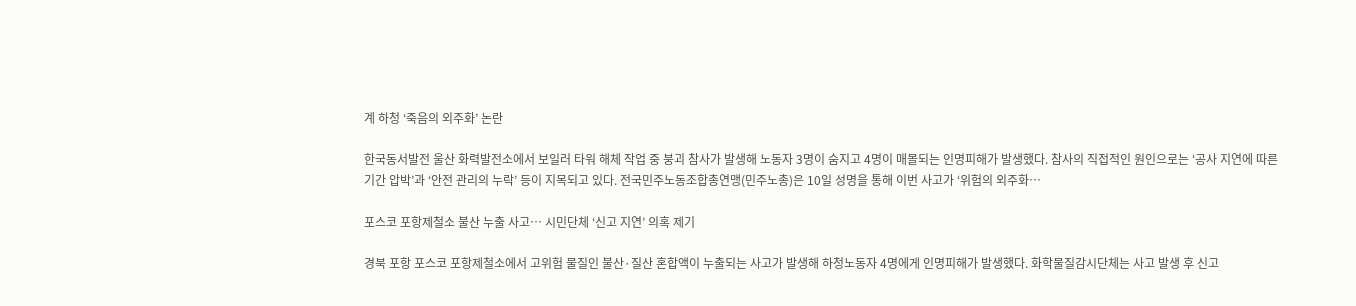계 하청 ‘죽음의 외주화’ 논란

한국동서발전 울산 화력발전소에서 보일러 타워 해체 작업 중 붕괴 참사가 발생해 노동자 3명이 숨지고 4명이 매몰되는 인명피해가 발생했다. 참사의 직접적인 원인으로는 ‘공사 지연에 따른 기간 압박’과 ‘안전 관리의 누락’ 등이 지목되고 있다. 전국민주노동조합총연맹(민주노총)은 10일 성명을 통해 이번 사고가 ‘위험의 외주화…

포스코 포항제철소 불산 누출 사고… 시민단체 ‘신고 지연’ 의혹 제기

경북 포항 포스코 포항제철소에서 고위험 물질인 불산·질산 혼합액이 누출되는 사고가 발생해 하청노동자 4명에게 인명피해가 발생했다. 화학물질감시단체는 사고 발생 후 신고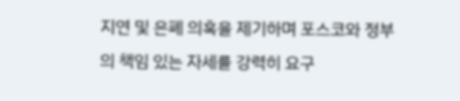지연 및 은폐 의혹을 제기하며 포스코와 정부의 책임 있는 자세를 강력히 요구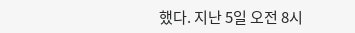했다. 지난 5일 오전 8시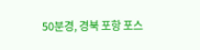50분경, 경북 포항 포스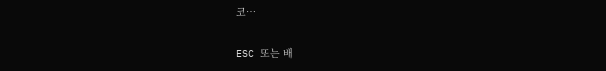코…

ESC 또는 배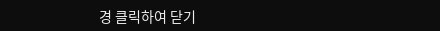경 클릭하여 닫기